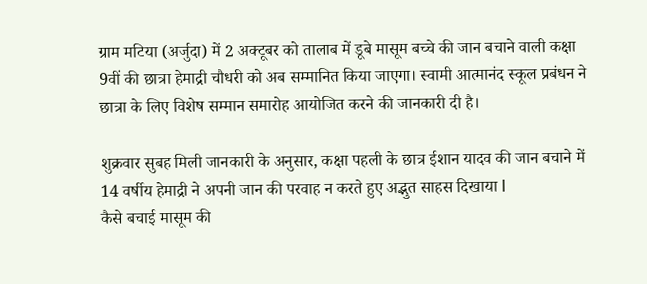ग्राम मटिया (अर्जुदा) में 2 अक्टूबर को तालाब में डूबे मासूम बच्चे की जान बचाने वाली कक्षा 9वीं की छात्रा हेमाद्री चौधरी को अब सम्मानित किया जाएगा। स्वामी आत्मानंद स्कूल प्रबंधन ने छात्रा के लिए विशेष सम्मान समारोह आयोजित करने की जानकारी दी है।

शुक्रवार सुबह मिली जानकारी के अनुसार, कक्षा पहली के छात्र ईशान यादव की जान बचाने में 14 वर्षीय हेमाद्री ने अपनी जान की परवाह न करते हुए अद्भुत साहस दिखाया l
कैसे बचाई मासूम की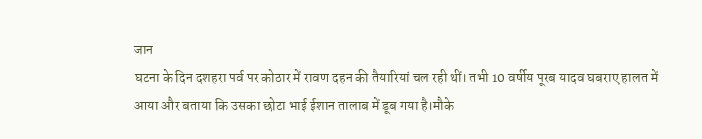जान
घटना के दिन दशहरा पर्व पर कोठार में रावण दहन की तैयारियां चल रही थीं। तभी 10 वर्षीय पूरब यादव घबराए हालत में आया और बताया कि उसका छोटा भाई ईशान तालाब में डूब गया है।मौके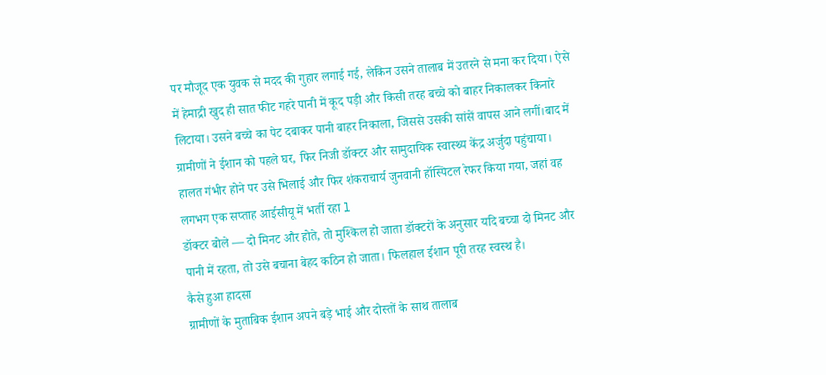पर मौजूद एक युवक से मदद की गुहार लगाई गई, लेकिन उसने तालाब में उतरने से मना कर दिया। ऐसे में हेमाद्री खुद ही सात फीट गहरे पानी में कूद पड़ी और किसी तरह बच्चे को बाहर निकालकर किनारे लिटाया। उसने बच्चे का पेट दबाकर पानी बाहर निकाला, जिससे उसकी सांसें वापस आने लगीं।बाद में ग्रामीणों ने ईशान को पहले घर, फिर निजी डॉक्टर और सामुदायिक स्वास्थ्य केंद्र अर्जुदा पहुंचाया। हालत गंभीर होने पर उसे भिलाई और फिर शंकराचार्य जुनवानी हॉस्पिटल रेफर किया गया, जहां वह लगभग एक सप्ताह आईसीयू में भर्ती रहा l
डॉक्टर बोले — दो मिनट और होते, तो मुश्किल हो जाता डॉक्टरों के अनुसार यदि बच्चा दो मिनट और पानी में रहता, तो उसे बचाना बेहद कठिन हो जाता। फिलहाल ईशान पूरी तरह स्वस्थ है।
कैसे हुआ हादसा
ग्रामीणों के मुताबिक ईशान अपने बड़े भाई और दोस्तों के साथ तालाब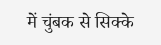में चुंबक से सिक्के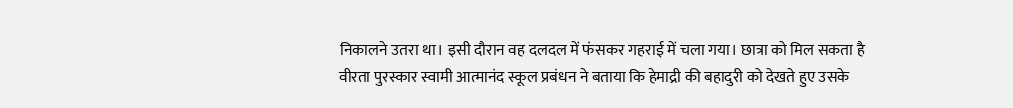निकालने उतरा था। इसी दौरान वह दलदल में फंसकर गहराई में चला गया। छात्रा को मिल सकता है वीरता पुरस्कार स्वामी आत्मानंद स्कूल प्रबंधन ने बताया कि हेमाद्री की बहादुरी को देखते हुए उसके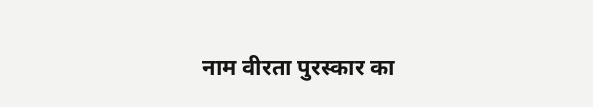नाम वीरता पुरस्कार का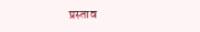प्रस्ताव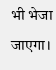भी भेजा जाएगा।